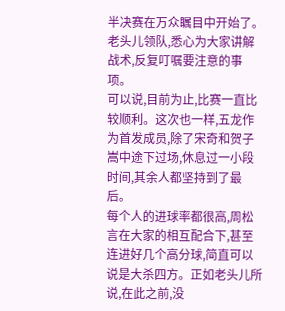半决赛在万众瞩目中开始了。
老头儿领队,悉心为大家讲解战术,反复叮嘱要注意的事项。
可以说,目前为止,比赛一直比较顺利。这次也一样,五龙作为首发成员,除了宋奇和贺子嵩中途下过场,休息过一小段时间,其余人都坚持到了最后。
每个人的进球率都很高,周松言在大家的相互配合下,甚至连进好几个高分球,简直可以说是大杀四方。正如老头儿所说,在此之前,没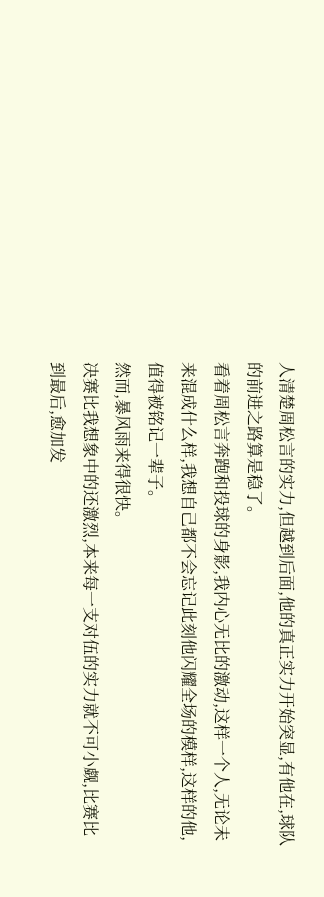人清楚周松言的实力,但越到后面,他的真正实力开始突显,有他在,球队的前进之路算是稳了。
看着周松言奔跑和投球的身影,我内心无比的激动,这样一个人,无论未来混成什么样,我想自己都不会忘记此刻他闪耀全场的模样,这样的他,值得被铭记一辈子。
然而,暴风雨来得很快。
决赛比我想象中的还激烈,本来每一支对伍的实力就不可小觑,比赛比到最后,愈加发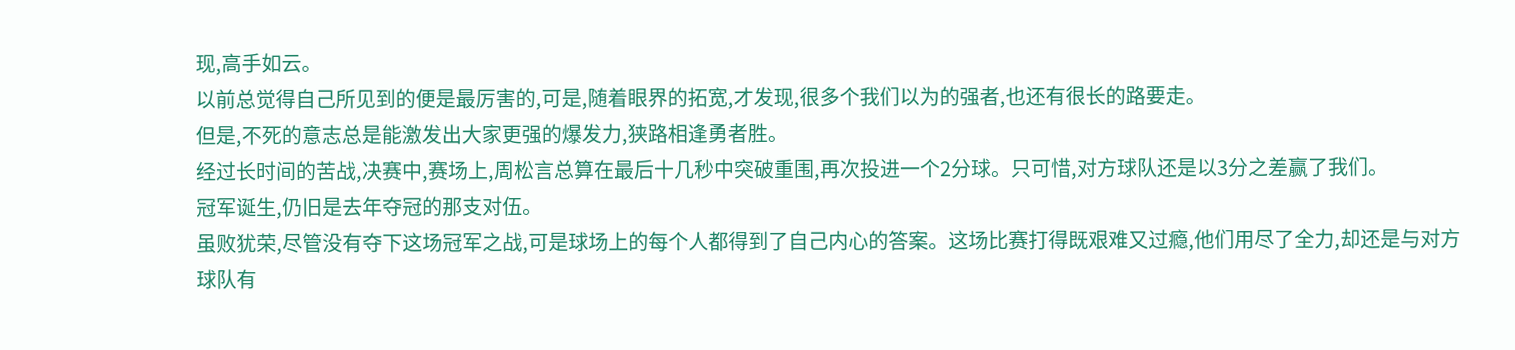现,高手如云。
以前总觉得自己所见到的便是最厉害的,可是,随着眼界的拓宽,才发现,很多个我们以为的强者,也还有很长的路要走。
但是,不死的意志总是能激发出大家更强的爆发力,狭路相逢勇者胜。
经过长时间的苦战,决赛中,赛场上,周松言总算在最后十几秒中突破重围,再次投进一个2分球。只可惜,对方球队还是以3分之差赢了我们。
冠军诞生,仍旧是去年夺冠的那支对伍。
虽败犹荣,尽管没有夺下这场冠军之战,可是球场上的每个人都得到了自己内心的答案。这场比赛打得既艰难又过瘾,他们用尽了全力,却还是与对方球队有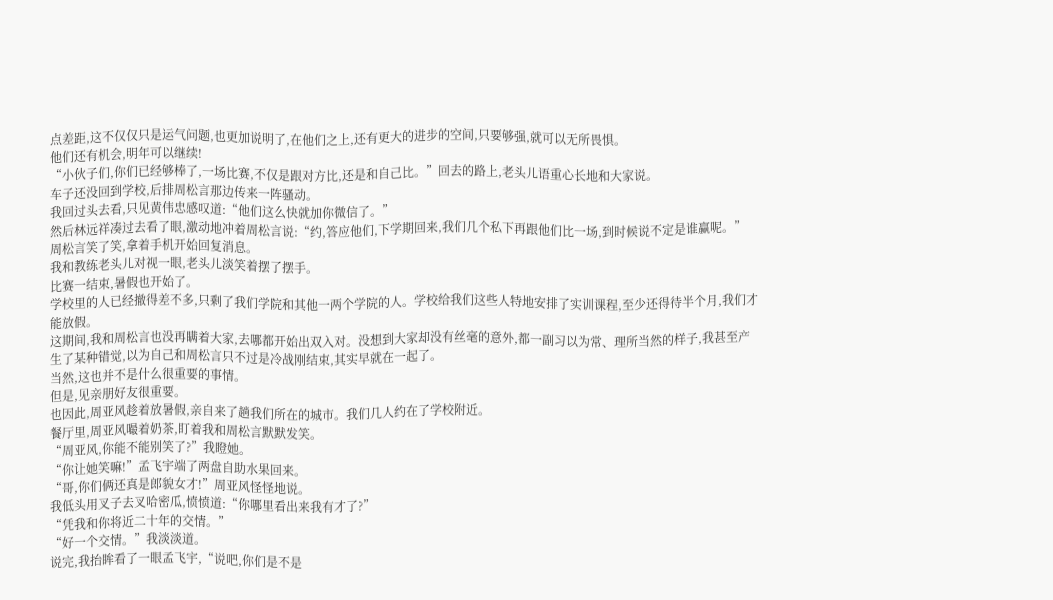点差距,这不仅仅只是运气问题,也更加说明了,在他们之上,还有更大的进步的空间,只要够强,就可以无所畏惧。
他们还有机会,明年可以继续!
“小伙子们,你们已经够棒了,一场比赛,不仅是跟对方比,还是和自己比。”回去的路上,老头儿语重心长地和大家说。
车子还没回到学校,后排周松言那边传来一阵骚动。
我回过头去看,只见黄伟忠感叹道:“他们这么快就加你微信了。”
然后林远祥凑过去看了眼,激动地冲着周松言说:“约,答应他们,下学期回来,我们几个私下再跟他们比一场,到时候说不定是谁赢呢。”
周松言笑了笑,拿着手机开始回复消息。
我和教练老头儿对视一眼,老头儿淡笑着摆了摆手。
比赛一结束,暑假也开始了。
学校里的人已经撤得差不多,只剩了我们学院和其他一两个学院的人。学校给我们这些人特地安排了实训课程,至少还得待半个月,我们才能放假。
这期间,我和周松言也没再瞒着大家,去哪都开始出双入对。没想到大家却没有丝毫的意外,都一副习以为常、理所当然的样子,我甚至产生了某种错觉,以为自己和周松言只不过是冷战刚结束,其实早就在一起了。
当然,这也并不是什么很重要的事情。
但是,见亲朋好友很重要。
也因此,周亚风趁着放暑假,亲自来了趟我们所在的城市。我们几人约在了学校附近。
餐厅里,周亚风嘬着奶茶,盯着我和周松言默默发笑。
“周亚风,你能不能别笑了?”我瞪她。
“你让她笑嘛!”孟飞宇端了两盘自助水果回来。
“哥,你们俩还真是郎貌女才!”周亚风怪怪地说。
我低头用叉子去叉哈密瓜,愤愤道:“你哪里看出来我有才了?”
“凭我和你将近二十年的交情。”
“好一个交情。”我淡淡道。
说完,我抬眸看了一眼孟飞宇,“说吧,你们是不是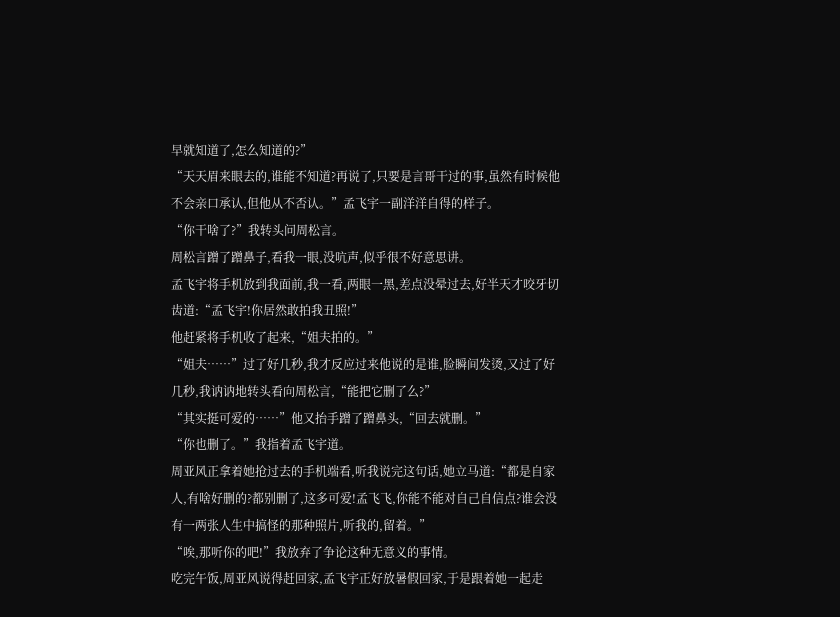早就知道了,怎么知道的?”
“天天眉来眼去的,谁能不知道?再说了,只要是言哥干过的事,虽然有时候他不会亲口承认,但他从不否认。”孟飞宇一副洋洋自得的样子。
“你干啥了?”我转头问周松言。
周松言蹭了蹭鼻子,看我一眼,没吭声,似乎很不好意思讲。
孟飞宇将手机放到我面前,我一看,两眼一黑,差点没晕过去,好半天才咬牙切齿道:“孟飞宇!你居然敢拍我丑照!”
他赶紧将手机收了起来,“姐夫拍的。”
“姐夫……”过了好几秒,我才反应过来他说的是谁,脸瞬间发烫,又过了好几秒,我讷讷地转头看向周松言,“能把它删了么?”
“其实挺可爱的……”他又抬手蹭了蹭鼻头,“回去就删。”
“你也删了。”我指着孟飞宇道。
周亚风正拿着她抢过去的手机端看,听我说完这句话,她立马道:“都是自家人,有啥好删的?都别删了,这多可爱!孟飞飞,你能不能对自己自信点?谁会没有一两张人生中搞怪的那种照片,听我的,留着。”
“唉,那听你的吧!”我放弃了争论这种无意义的事情。
吃完午饭,周亚风说得赶回家,孟飞宇正好放暑假回家,于是跟着她一起走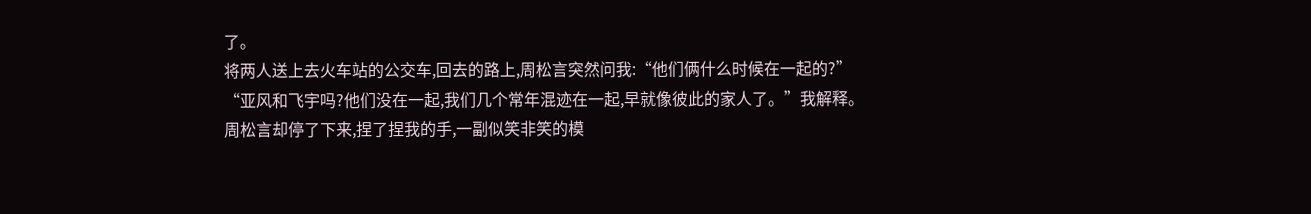了。
将两人送上去火车站的公交车,回去的路上,周松言突然问我:“他们俩什么时候在一起的?”
“亚风和飞宇吗?他们没在一起,我们几个常年混迹在一起,早就像彼此的家人了。”我解释。
周松言却停了下来,捏了捏我的手,一副似笑非笑的模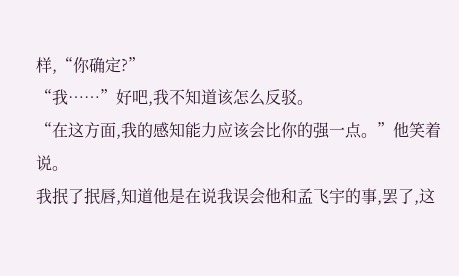样,“你确定?”
“我……”好吧,我不知道该怎么反驳。
“在这方面,我的感知能力应该会比你的强一点。”他笑着说。
我抿了抿唇,知道他是在说我误会他和孟飞宇的事,罢了,这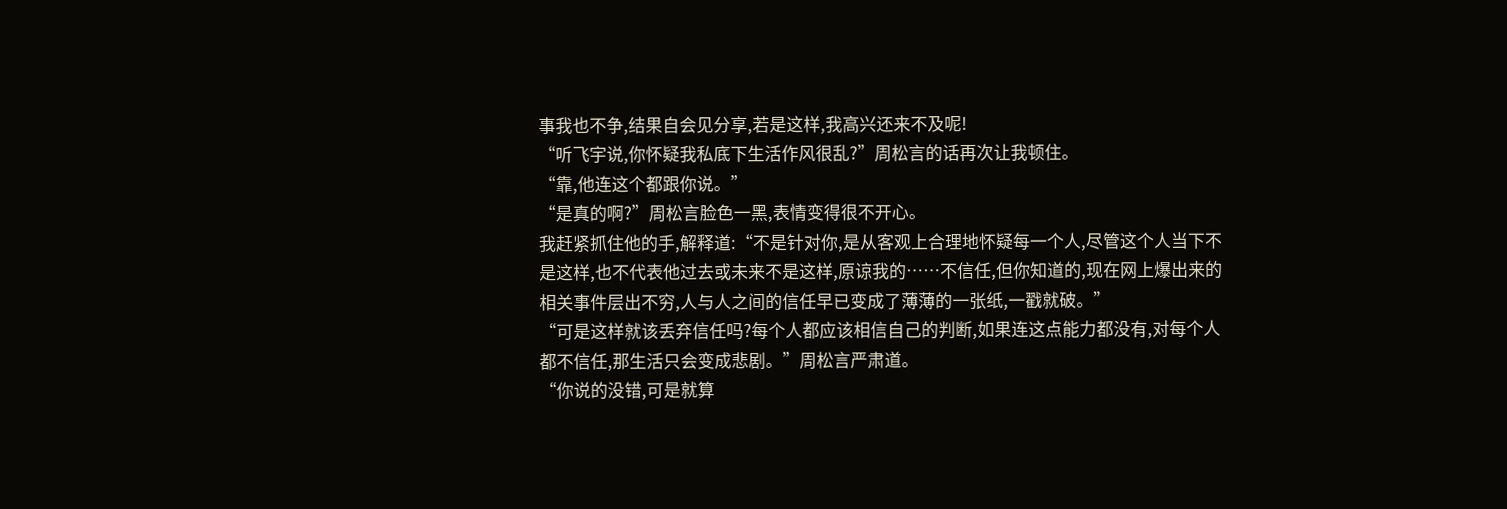事我也不争,结果自会见分享,若是这样,我高兴还来不及呢!
“听飞宇说,你怀疑我私底下生活作风很乱?”周松言的话再次让我顿住。
“靠,他连这个都跟你说。”
“是真的啊?”周松言脸色一黑,表情变得很不开心。
我赶紧抓住他的手,解释道:“不是针对你,是从客观上合理地怀疑每一个人,尽管这个人当下不是这样,也不代表他过去或未来不是这样,原谅我的……不信任,但你知道的,现在网上爆出来的相关事件层出不穷,人与人之间的信任早已变成了薄薄的一张纸,一戳就破。”
“可是这样就该丢弃信任吗?每个人都应该相信自己的判断,如果连这点能力都没有,对每个人都不信任,那生活只会变成悲剧。”周松言严肃道。
“你说的没错,可是就算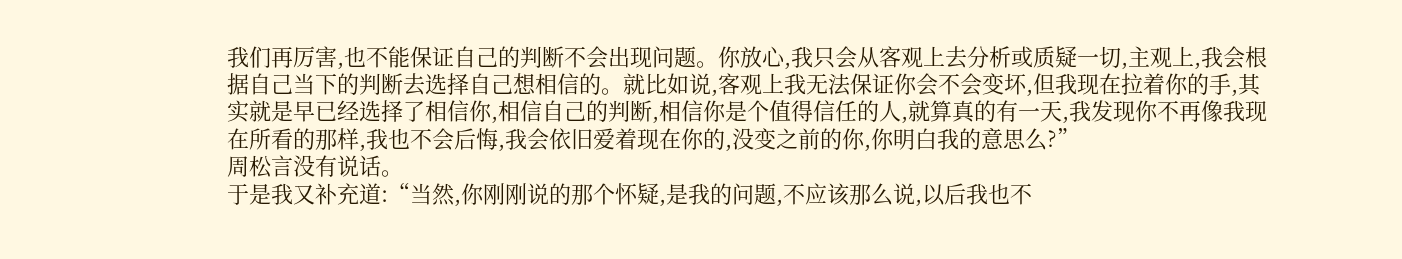我们再厉害,也不能保证自己的判断不会出现问题。你放心,我只会从客观上去分析或质疑一切,主观上,我会根据自己当下的判断去选择自己想相信的。就比如说,客观上我无法保证你会不会变坏,但我现在拉着你的手,其实就是早已经选择了相信你,相信自己的判断,相信你是个值得信任的人,就算真的有一天,我发现你不再像我现在所看的那样,我也不会后悔,我会依旧爱着现在你的,没变之前的你,你明白我的意思么?”
周松言没有说话。
于是我又补充道:“当然,你刚刚说的那个怀疑,是我的问题,不应该那么说,以后我也不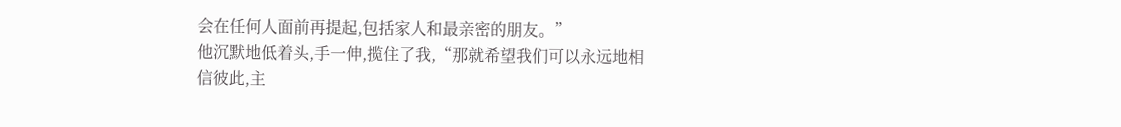会在任何人面前再提起,包括家人和最亲密的朋友。”
他沉默地低着头,手一伸,揽住了我,“那就希望我们可以永远地相信彼此,主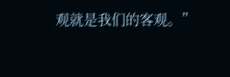观就是我们的客观。”